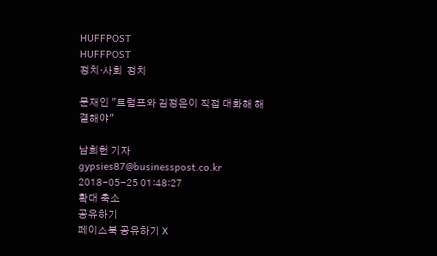HUFFPOST
HUFFPOST
정치·사회  정치

문재인 "트럼프와 김정은이 직접 대화해 해결해야"

남희헌 기자 gypsies87@businesspost.co.kr 2018-05-25 01:48:27
확대 축소
공유하기
페이스북 공유하기 X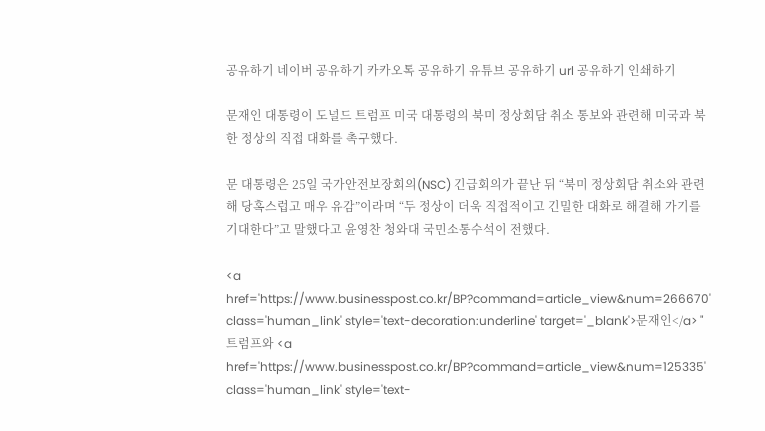공유하기 네이버 공유하기 카카오톡 공유하기 유튜브 공유하기 url 공유하기 인쇄하기

문재인 대통령이 도널드 트럼프 미국 대통령의 북미 정상회담 취소 통보와 관련해 미국과 북한 정상의 직접 대화를 촉구했다.

문 대통령은 25일 국가안전보장회의(NSC) 긴급회의가 끝난 뒤 “북미 정상회담 취소와 관련해 당혹스럽고 매우 유감”이라며 “두 정상이 더욱 직접적이고 긴밀한 대화로 해결해 가기를 기대한다”고 말했다고 윤영찬 청와대 국민소통수석이 전했다.

<a href='https://www.businesspost.co.kr/BP?command=article_view&num=266670' class='human_link' style='text-decoration:underline' target='_blank'>문재인</a> "트럼프와 <a href='https://www.businesspost.co.kr/BP?command=article_view&num=125335' class='human_link' style='text-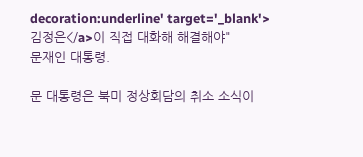decoration:underline' target='_blank'>김정은</a>이 직접 대화해 해결해야"
문재인 대통령.

문 대통령은 북미 정상회담의 취소 소식이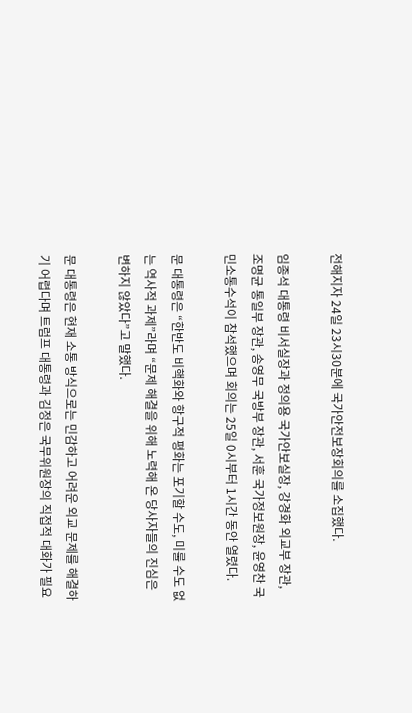전해지자 24일 23시30분에 국가안전보장회의를 소집했다.

임종석 대통령 비서실장과 정의용 국가안보실장, 강경화 외교부 장관, 조명균 통일부 장관, 송영무 국방부 장관, 서훈 국가정보원장, 윤영찬 국민소통수석이 참석했으며 회의는 25일 0시부터 1시간 동안 열렸다.

문 대통령은 “한반도 비핵화와 항구적 평화는 포기할 수도, 미룰 수도 없는 역사적 과제”라며 “문제 해결을 위해 노력해 온 당사자들의 진심은 변하지 않았다”고 말했다.

문 대통령은 현재 소통 방식으로는 민감하고 어려운 외교 문제를 해결하기 어렵다며 트럼프 대통령과 김정은 국무위원장의 직접적 대화가 필요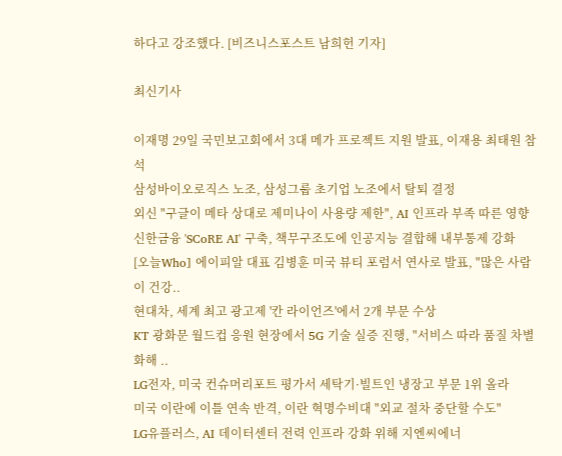하다고 강조했다. [비즈니스포스트 남희헌 기자]

최신기사

이재명 29일 국민보고회에서 3대 메가 프로젝트 지원 발표, 이재용 최태원 참석
삼성바이오로직스 노조, 삼성그룹 초기업 노조에서 탈퇴 결정
외신 "구글이 메타 상대로 제미나이 사용량 제한", AI 인프라 부족 따른 영향
신한금융 'SCoRE AI' 구축, 책무구조도에 인공지능 결합해 내부통제 강화
[오늘Who] 에이피알 대표 김병훈 미국 뷰티 포럼서 연사로 발표, "많은 사람이 건강..
현대차, 세계 최고 광고제 '칸 라이언즈'에서 2개 부문 수상
KT 광화문 월드컵 응원 현장에서 5G 기술 실증 진행, "서비스 따라 품질 차별화해 ..
LG전자, 미국 컨슈머리포트 평가서 세탁기·빌트인 냉장고 부문 1위 올라
미국 이란에 이틀 연속 반격, 이란 혁명수비대 "외교 절차 중단할 수도"
LG유플러스, AI 데이터센터 전력 인프라 강화 위해 지엔씨에너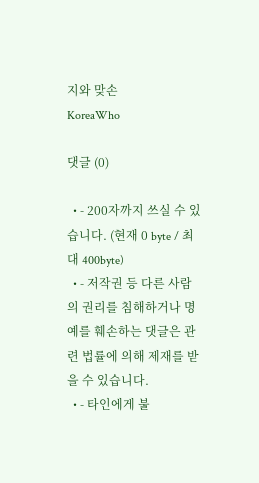지와 맞손
KoreaWho

댓글 (0)

  • - 200자까지 쓰실 수 있습니다. (현재 0 byte / 최대 400byte)
  • - 저작권 등 다른 사람의 권리를 침해하거나 명예를 훼손하는 댓글은 관련 법률에 의해 제재를 받을 수 있습니다.
  • - 타인에게 불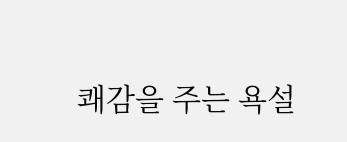쾌감을 주는 욕설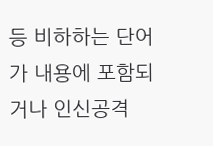등 비하하는 단어가 내용에 포함되거나 인신공격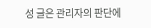성 글은 관리자의 판단에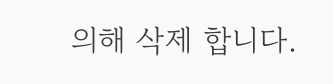의해 삭제 합니다.